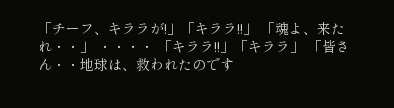「チーフ、キララが!」「キララ!!」 「魂よ、来たれ・・」 ・・・・ 「キララ!!」「キララ」 「皆さん・・地球は、救われたのです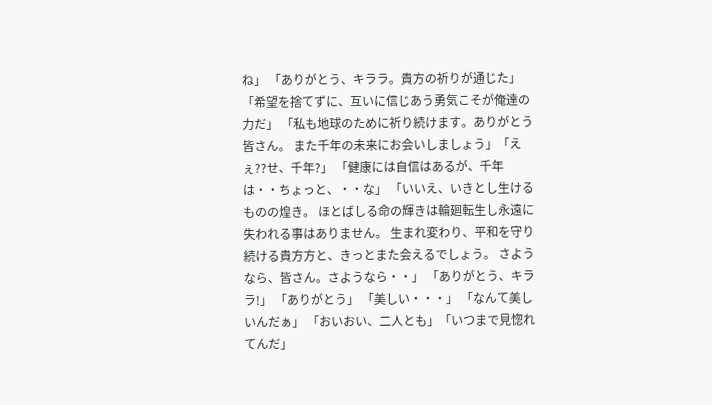ね」 「ありがとう、キララ。貴方の祈りが通じた」 「希望を捨てずに、互いに信じあう勇気こそが俺達の力だ」 「私も地球のために祈り続けます。ありがとう皆さん。 また千年の未来にお会いしましょう」「えぇ??せ、千年?」 「健康には自信はあるが、千年は・・ちょっと、・・な」 「いいえ、いきとし生けるものの煌き。 ほとばしる命の輝きは輪廻転生し永遠に失われる事はありません。 生まれ変わり、平和を守り続ける貴方方と、きっとまた会えるでしょう。 さようなら、皆さん。さようなら・・」 「ありがとう、キララ!」 「ありがとう」 「美しい・・・」 「なんて美しいんだぁ」 「おいおい、二人とも」「いつまで見惚れてんだ」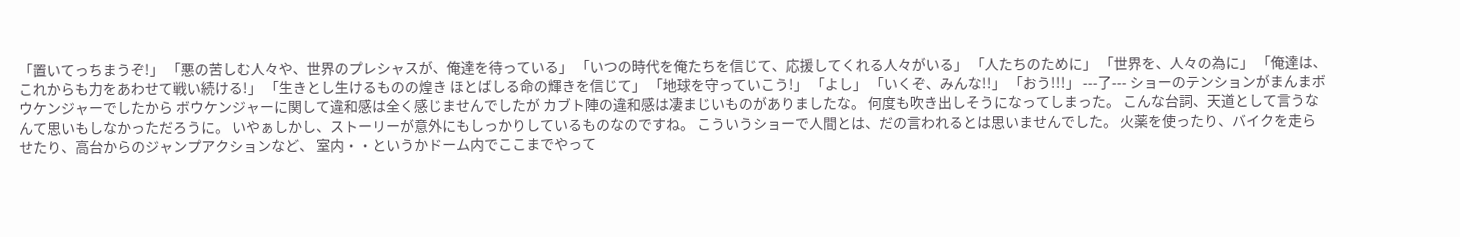「置いてっちまうぞ!」 「悪の苦しむ人々や、世界のプレシャスが、俺達を待っている」 「いつの時代を俺たちを信じて、応援してくれる人々がいる」 「人たちのために」 「世界を、人々の為に」 「俺達は、これからも力をあわせて戦い続ける!」 「生きとし生けるものの煌き ほとばしる命の輝きを信じて」 「地球を守っていこう!」 「よし」 「いくぞ、みんな!!」 「おう!!!」 ---了--- ショーのテンションがまんまボウケンジャーでしたから ボウケンジャーに関して違和感は全く感じませんでしたが カブト陣の違和感は凄まじいものがありましたな。 何度も吹き出しそうになってしまった。 こんな台詞、天道として言うなんて思いもしなかっただろうに。 いやぁしかし、ストーリーが意外にもしっかりしているものなのですね。 こういうショーで人間とは、だの言われるとは思いませんでした。 火薬を使ったり、バイクを走らせたり、高台からのジャンプアクションなど、 室内・・というかドーム内でここまでやって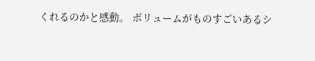くれるのかと感動。 ボリュームがものすごいあるシ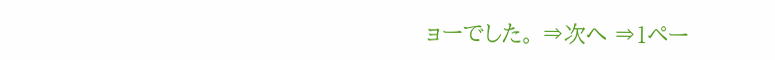ョーでした。 ⇒次へ ⇒1ペー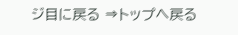ジ目に戻る ⇒トップへ戻る